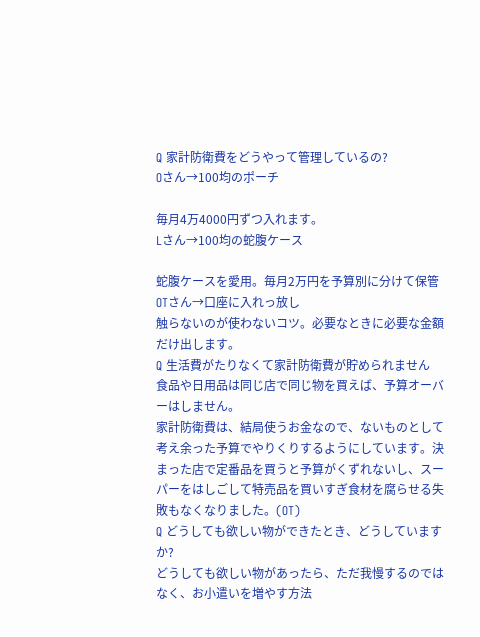Q 家計防衛費をどうやって管理しているの?
Oさん→100均のポーチ

毎月4万4000円ずつ入れます。
Lさん→100均の蛇腹ケース

蛇腹ケースを愛用。毎月2万円を予算別に分けて保管
OTさん→口座に入れっ放し
触らないのが使わないコツ。必要なときに必要な金額だけ出します。
Q 生活費がたりなくて家計防衛費が貯められません
食品や日用品は同じ店で同じ物を買えば、予算オーバーはしません。
家計防衛費は、結局使うお金なので、ないものとして考え余った予算でやりくりするようにしています。決まった店で定番品を買うと予算がくずれないし、スーパーをはしごして特売品を買いすぎ食材を腐らせる失敗もなくなりました。(OT)
Q どうしても欲しい物ができたとき、どうしていますか?
どうしても欲しい物があったら、ただ我慢するのではなく、お小遣いを増やす方法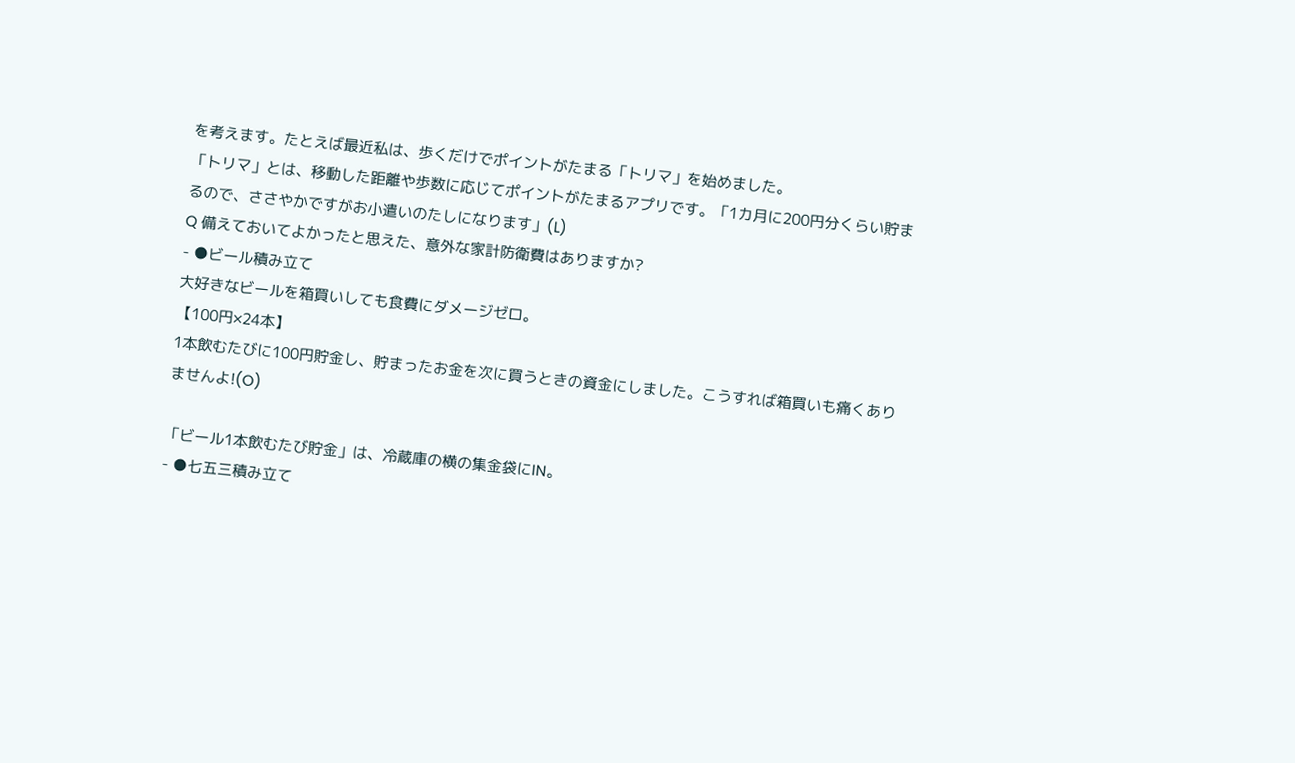を考えます。たとえば最近私は、歩くだけでポイントがたまる「トリマ」を始めました。
「トリマ」とは、移動した距離や歩数に応じてポイントがたまるアプリです。「1カ月に200円分くらい貯まるので、ささやかですがお小遣いのたしになります」(L)
Q 備えておいてよかったと思えた、意外な家計防衛費はありますか?
- ●ビール積み立て
大好きなビールを箱買いしても食費にダメージゼロ。
【100円×24本】
1本飲むたびに100円貯金し、貯まったお金を次に買うときの資金にしました。こうすれば箱買いも痛くありませんよ!(O)

「ビール1本飲むたび貯金」は、冷蔵庫の横の集金袋にIN。
- ●七五三積み立て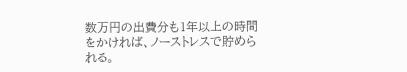数万円の出費分も1年以上の時間をかければ、ノーストレスで貯められる。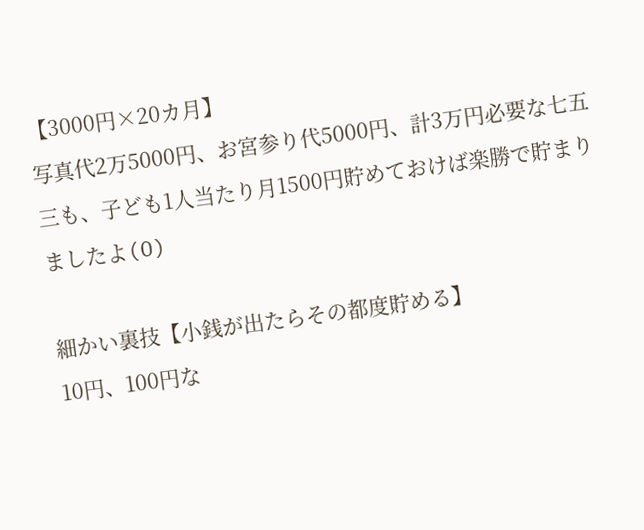【3000円×20カ月】
写真代2万5000円、お宮参り代5000円、計3万円必要な七五三も、子ども1人当たり月1500円貯めておけば楽勝で貯まりましたよ(O)

細かい裏技【小銭が出たらその都度貯める】
10円、100円な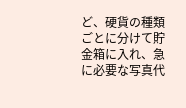ど、硬貨の種類ごとに分けて貯金箱に入れ、急に必要な写真代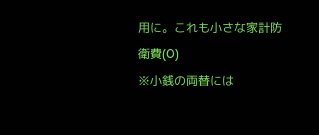用に。これも小さな家計防衛費(O)
※小銭の両替には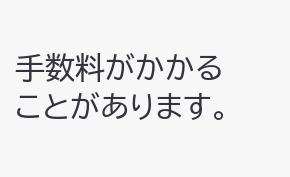手数料がかかることがあります。